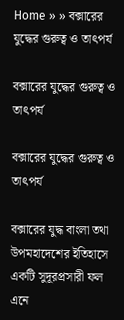Home » » বক্সারের যুদ্ধের গুরুত্ব ও তাৎপর্য

বক্সারের যুদ্ধের গুরুত্ব ও তাৎপর্য

বক্সারের যুদ্ধের গুরুত্ব ও তাৎপর্য

বক্সারের যুদ্ধ বাংলা তথা উপমহাদেশের ইতিহাসে একটি সুদূরপ্রসারী ফল এনে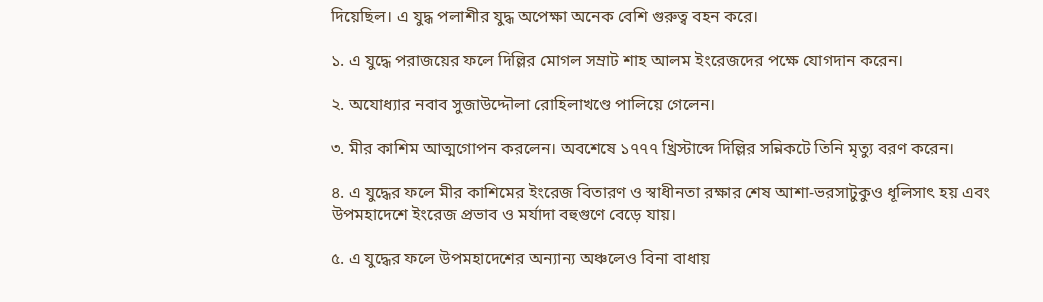দিয়েছিল। এ যুদ্ধ পলাশীর যুদ্ধ অপেক্ষা অনেক বেশি গুরুত্ব বহন করে।

১. এ যুদ্ধে পরাজয়ের ফলে দিল্লির মোগল সম্রাট শাহ আলম ইংরেজদের পক্ষে যোগদান করেন।

২. অযোধ্যার নবাব সুজাউদ্দৌলা রোহিলাখণ্ডে পালিয়ে গেলেন।

৩. মীর কাশিম আত্মগোপন করলেন। অবশেষে ১৭৭৭ খ্রিস্টাব্দে দিল্লির সন্নিকটে তিনি মৃত্যু বরণ করেন।

৪. এ যুদ্ধের ফলে মীর কাশিমের ইংরেজ বিতারণ ও স্বাধীনতা রক্ষার শেষ আশা-ভরসাটুকুও ধূলিসাৎ হয় এবং উপমহাদেশে ইংরেজ প্রভাব ও মর্যাদা বহুগুণে বেড়ে যায়।

৫. এ যুদ্ধের ফলে উপমহাদেশের অন্যান্য অঞ্চলেও বিনা বাধায়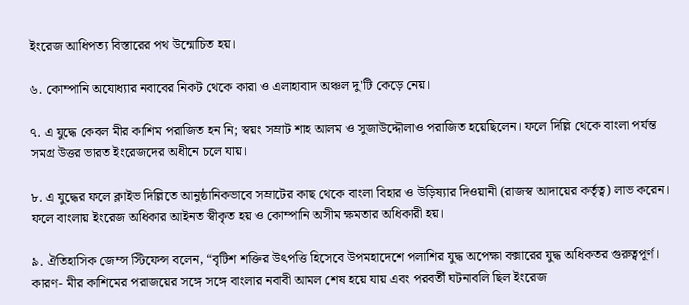ইংরেজ আধিপত্য বিস্তারের পথ উন্মোচিত হয়।

৬. কোম্পানি অযোধ্যার নবাবের নিকট থেকে কারা ও এলাহাবাদ অঞ্চল দু'টি কেড়ে নেয়।

৭. এ যুদ্ধে কেবল মীর কাশিম পরাজিত হন নি; স্বয়ং সম্রাট শাহ আলম ও সুজাউদ্দৌলাও পরাজিত হয়েছিলেন। ফলে দিল্লি থেকে বাংলা পর্যন্ত সমগ্র উত্তর ভারত ইংরেজদের অধীনে চলে যায়।

৮. এ যুদ্ধের ফলে ক্লাইভ দিল্লিতে আনুষ্ঠানিকভাবে সম্রাটের কাছ থেকে বাংলা বিহার ও উড়িষ্যার দিওয়ানী (রাজস্ব আদায়ের কর্তৃত্ব) লাভ করেন। ফলে বাংলায় ইংরেজ অধিকার আইনত স্বীকৃত হয় ও কোম্পানি অসীম ক্ষমতার অধিকারী হয়।

৯. ঐতিহাসিক জেম্স স্টিফেন্স বলেন, “বৃটিশ শক্তির উৎপত্তি হিসেবে উপমহাদেশে পলাশির যুদ্ধ অপেক্ষা বক্সারের যুদ্ধ অধিকতর গুরুত্বপূর্ণ। কারণ- মীর কাশিমের পরাজয়ের সঙ্গে সঙ্গে বাংলার নবাবী আমল শেষ হয়ে যায় এবং পরবর্তী ঘটনাবলি ছিল ইংরেজ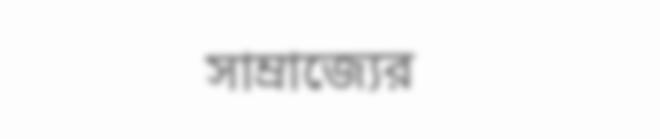সাম্রাজ্যের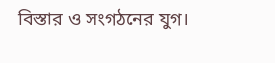বিস্তার ও সংগঠনের যুগ।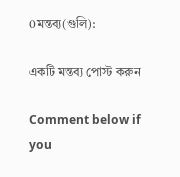0মন্তব্য(গুলি):

একটি মন্তব্য পোস্ট করুন

Comment below if you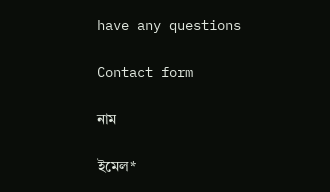have any questions

Contact form

নাম

ইমেল*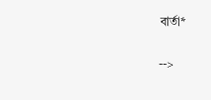বার্তা*

-->